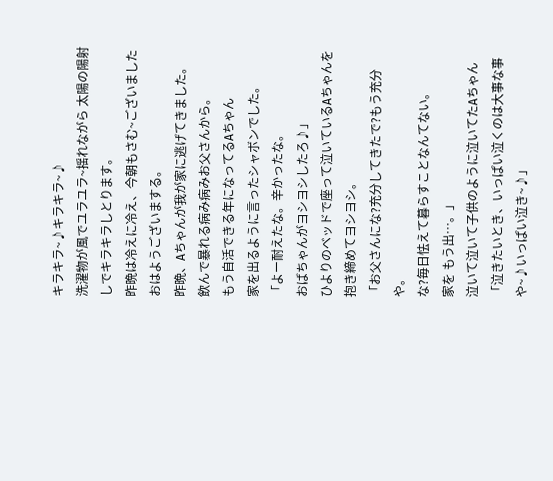キラキラ~♪キラキラ~♪
洗濯物が風でユラユラ~揺れながら 太陽の陽射しでキラキラしとります。
昨晩は冷えに冷え、今朝もさむ~ございました
おはようございまする。
昨晩、Aちゃんが我が家に逃げてきました。
飲んで暴れる病み病みお父さんから。
もう自活できる年になってるAちゃん
家を出るように言ったシャボンでした。
「よー耐えたな。辛かったな。
おばちゃんがヨシヨシしたろ♪」
ひよりのベッドで座って泣いているAちゃんを抱き締めてヨシヨシ。
「お父さんにな?充分してきたで?もう充分や。
な?毎日怯えて暮らすことなんてない。
家を もう出…。」
泣いて泣いて子供のように泣いてたAちゃん
「泣きたいとき、いっぱい泣くのは大事な事や~♪いっぱい泣き~♪」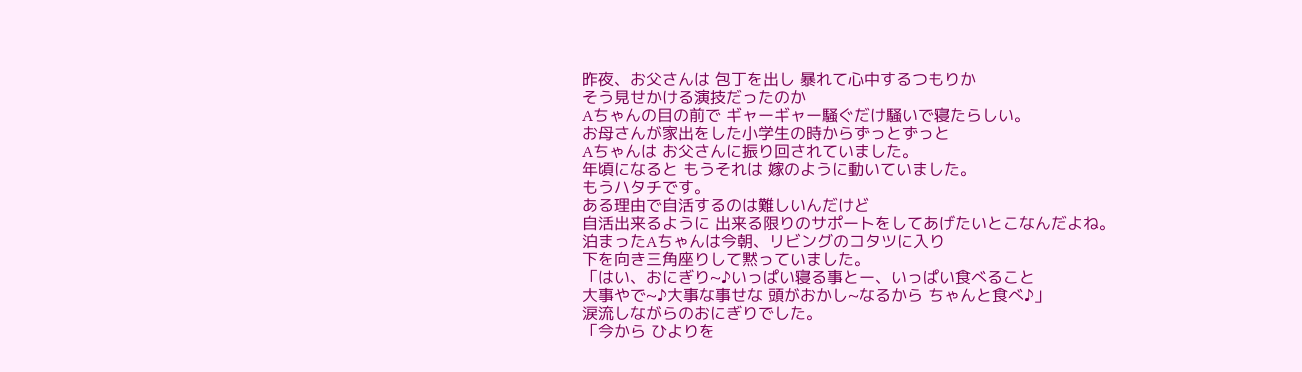昨夜、お父さんは 包丁を出し 暴れて心中するつもりか
そう見せかける演技だったのか
Aちゃんの目の前で ギャーギャー騒ぐだけ騒いで寝たらしい。
お母さんが家出をした小学生の時からずっとずっと
Aちゃんは お父さんに振り回されていました。
年頃になると もうそれは 嫁のように動いていました。
もうハタチです。
ある理由で自活するのは難しいんだけど
自活出来るように 出来る限りのサポートをしてあげたいとこなんだよね。
泊まったAちゃんは今朝、リビングのコタツに入り
下を向き三角座りして黙っていました。
「はい、おにぎり~♪いっぱい寝る事とー、いっぱい食べること
大事やで~♪大事な事せな 頭がおかし~なるから ちゃんと食べ♪」
涙流しながらのおにぎりでした。
「今から ひよりを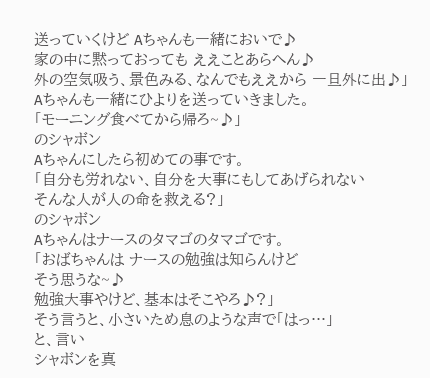送っていくけど Aちゃんも一緒においで♪
家の中に黙っておっても ええことあらへん♪
外の空気吸う、景色みる、なんでもええから 一旦外に出♪」
Aちゃんも一緒にひよりを送っていきました。
「モーニング食べてから帰ろ~♪」
のシャボン
Aちゃんにしたら初めての事です。
「自分も労れない、自分を大事にもしてあげられない
そんな人が人の命を救える?」
のシャボン
Aちゃんはナースのタマゴのタマゴです。
「おばちゃんは ナースの勉強は知らんけど
そう思うな~♪
勉強大事やけど、基本はそこやろ♪?」
そう言うと、小さいため息のような声で「はっ…」
と、言い
シャボンを真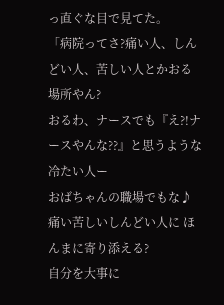っ直ぐな目で見てた。
「病院ってさ?痛い人、しんどい人、苦しい人とかおる場所やん?
おるわ、ナースでも『え?!ナースやんな??』と思うような冷たい人ー
おばちゃんの職場でもな♪
痛い苦しいしんどい人に ほんまに寄り添える?
自分を大事に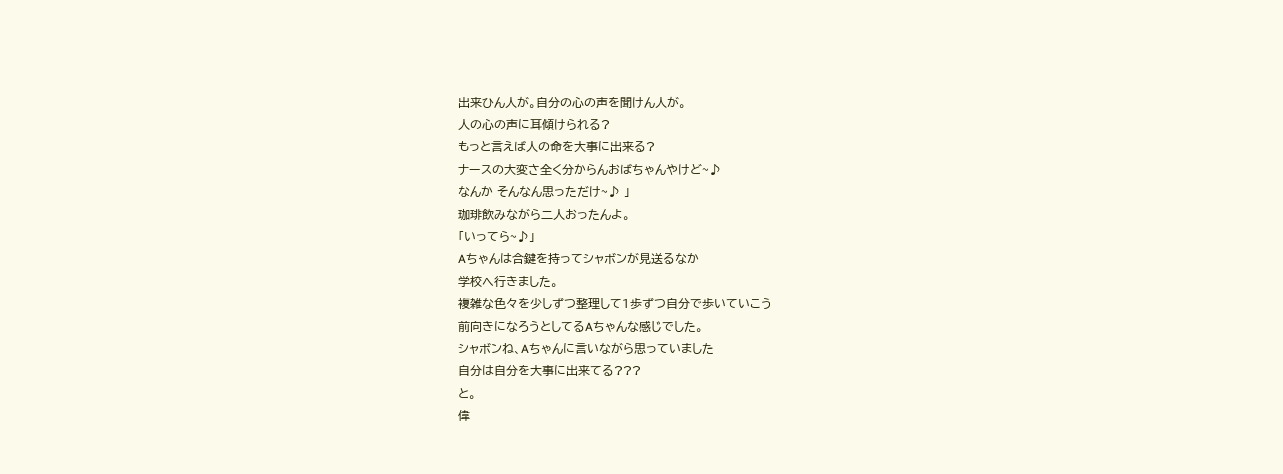出来ひん人が。自分の心の声を聞けん人が。
人の心の声に耳傾けられる?
もっと言えば人の命を大事に出来る?
ナースの大変さ全く分からんおばちゃんやけど~♪
なんか そんなん思っただけ~♪ 」
珈琲飲みながら二人おったんよ。
「いってら~♪」
Aちゃんは合鍵を持ってシャボンが見送るなか
学校へ行きました。
複雑な色々を少しずつ整理して1歩ずつ自分で歩いていこう
前向きになろうとしてるAちゃんな感じでした。
シャボンね、Aちゃんに言いながら思っていました
自分は自分を大事に出来てる???
と。
偉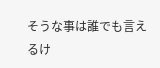そうな事は誰でも言えるけ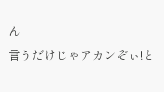ん
言うだけじゃアカンぞぃ!と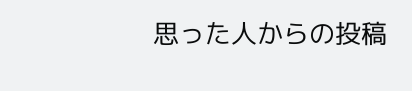思った人からの投稿